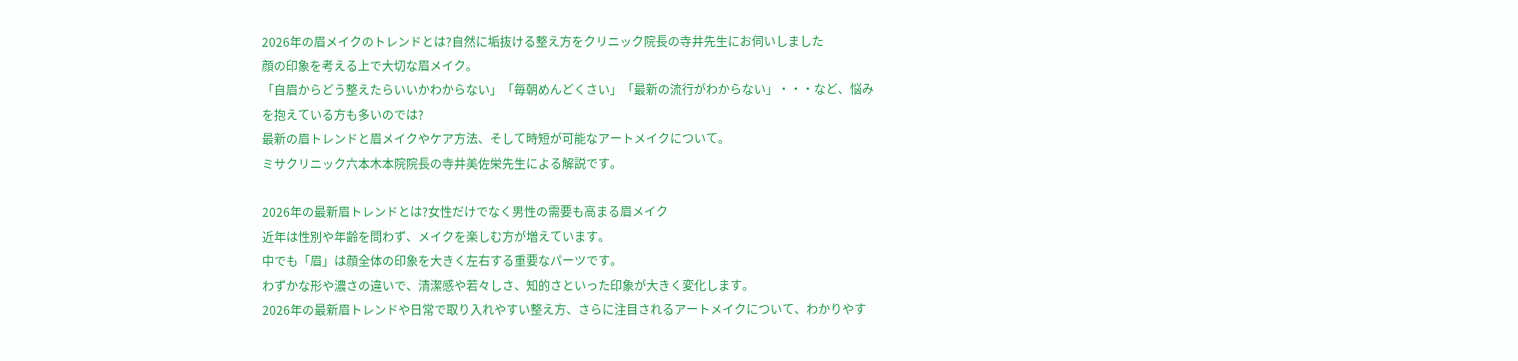2026年の眉メイクのトレンドとは?自然に垢抜ける整え方をクリニック院長の寺井先生にお伺いしました
顔の印象を考える上で大切な眉メイク。
「自眉からどう整えたらいいかわからない」「毎朝めんどくさい」「最新の流行がわからない」・・・など、悩みを抱えている方も多いのでは?
最新の眉トレンドと眉メイクやケア方法、そして時短が可能なアートメイクについて。
ミサクリニック六本木本院院長の寺井美佐栄先生による解説です。

2026年の最新眉トレンドとは?女性だけでなく男性の需要も高まる眉メイク
近年は性別や年齢を問わず、メイクを楽しむ方が増えています。
中でも「眉」は顔全体の印象を大きく左右する重要なパーツです。
わずかな形や濃さの違いで、清潔感や若々しさ、知的さといった印象が大きく変化します。
2026年の最新眉トレンドや日常で取り入れやすい整え方、さらに注目されるアートメイクについて、わかりやす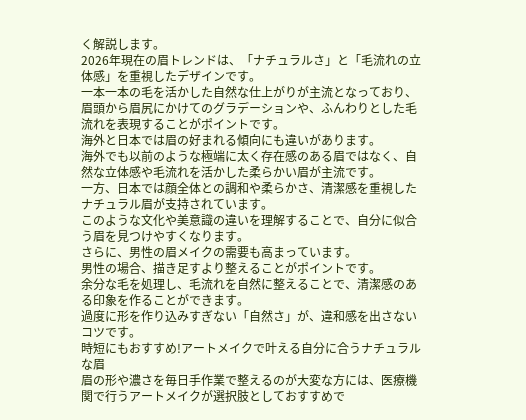く解説します。
2026年現在の眉トレンドは、「ナチュラルさ」と「毛流れの立体感」を重視したデザインです。
一本一本の毛を活かした自然な仕上がりが主流となっており、眉頭から眉尻にかけてのグラデーションや、ふんわりとした毛流れを表現することがポイントです。
海外と日本では眉の好まれる傾向にも違いがあります。
海外でも以前のような極端に太く存在感のある眉ではなく、自然な立体感や毛流れを活かした柔らかい眉が主流です。
一方、日本では顔全体との調和や柔らかさ、清潔感を重視したナチュラル眉が支持されています。
このような文化や美意識の違いを理解することで、自分に似合う眉を見つけやすくなります。
さらに、男性の眉メイクの需要も高まっています。
男性の場合、描き足すより整えることがポイントです。
余分な毛を処理し、毛流れを自然に整えることで、清潔感のある印象を作ることができます。
過度に形を作り込みすぎない「自然さ」が、違和感を出さないコツです。
時短にもおすすめ!アートメイクで叶える自分に合うナチュラルな眉
眉の形や濃さを毎日手作業で整えるのが大変な方には、医療機関で行うアートメイクが選択肢としておすすめで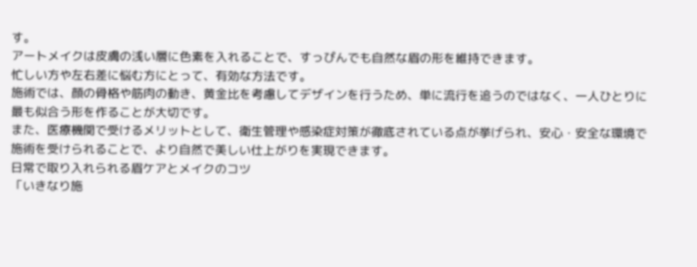す。
アートメイクは皮膚の浅い層に色素を入れることで、すっぴんでも自然な眉の形を維持できます。
忙しい方や左右差に悩む方にとって、有効な方法です。
施術では、顔の骨格や筋肉の動き、黄金比を考慮してデザインを行うため、単に流行を追うのではなく、一人ひとりに最も似合う形を作ることが大切です。
また、医療機関で受けるメリットとして、衛生管理や感染症対策が徹底されている点が挙げられ、安心・安全な環境で施術を受けられることで、より自然で美しい仕上がりを実現できます。
日常で取り入れられる眉ケアとメイクのコツ
「いきなり施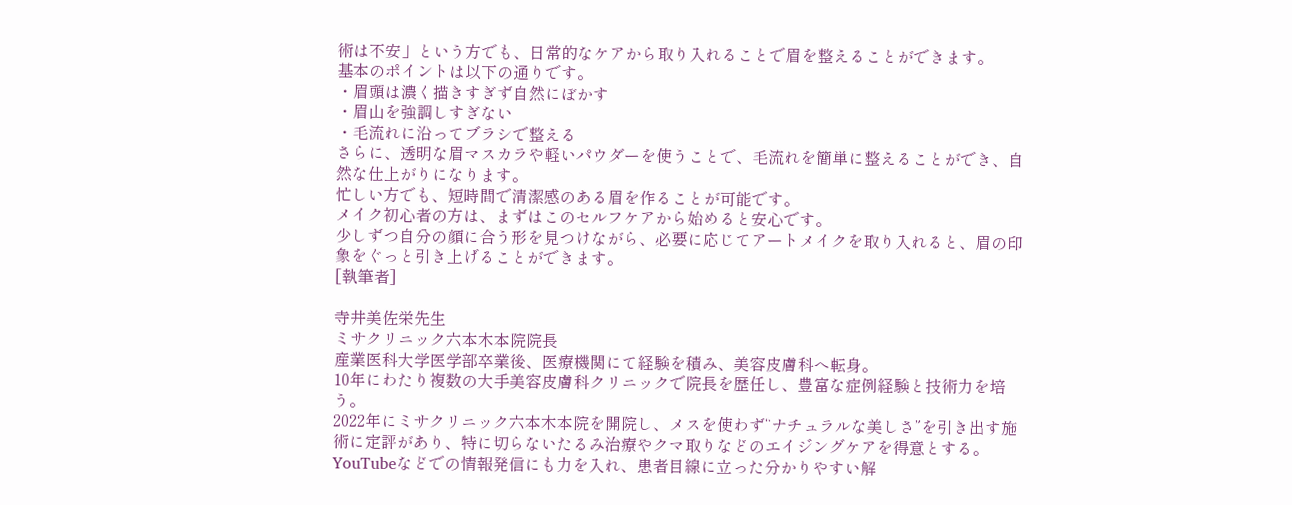術は不安」という方でも、日常的なケアから取り入れることで眉を整えることができます。
基本のポイントは以下の通りです。
・眉頭は濃く描きすぎず自然にぼかす
・眉山を強調しすぎない
・毛流れに沿ってブラシで整える
さらに、透明な眉マスカラや軽いパウダーを使うことで、毛流れを簡単に整えることができ、自然な仕上がりになります。
忙しい方でも、短時間で清潔感のある眉を作ることが可能です。
メイク初心者の方は、まずはこのセルフケアから始めると安心です。
少しずつ自分の顔に合う形を見つけながら、必要に応じてアートメイクを取り入れると、眉の印象をぐっと引き上げることができます。
[執筆者]

寺井美佐栄先生
ミサクリニック六本木本院院長
産業医科大学医学部卒業後、医療機関にて経験を積み、美容皮膚科へ転身。
10年にわたり複数の大手美容皮膚科クリニックで院長を歴任し、豊富な症例経験と技術力を培う。
2022年にミサクリニック六本木本院を開院し、メスを使わず“ナチュラルな美しさ”を引き出す施術に定評があり、特に切らないたるみ治療やクマ取りなどのエイジングケアを得意とする。
YouTubeなどでの情報発信にも力を入れ、患者目線に立った分かりやすい解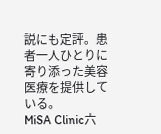説にも定評。患者一人ひとりに寄り添った美容医療を提供している。
MiSA Clinic六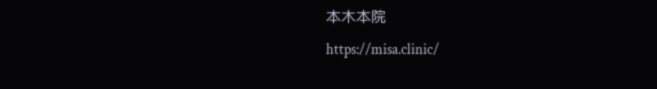本木本院
https://misa.clinic/